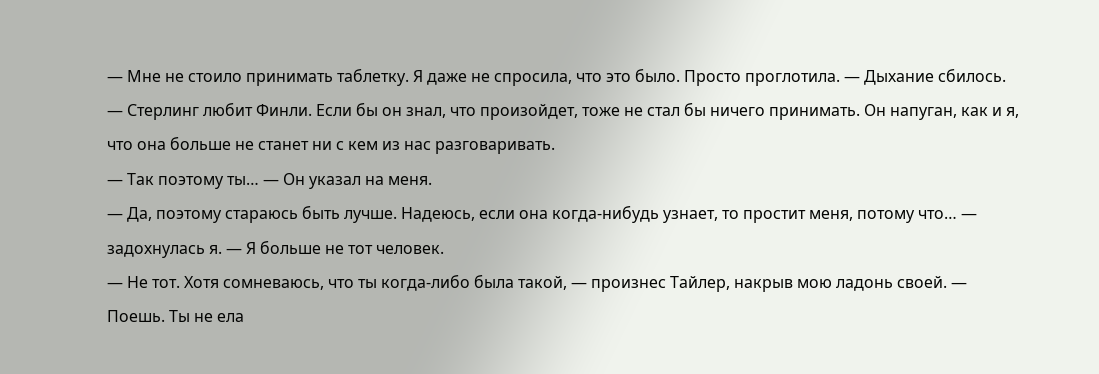— Мне не стоило принимать таблетку. Я даже не спросила, что это было. Просто проглотила. — Дыхание сбилось. — Стерлинг любит Финли. Если бы он знал, что произойдет, тоже не стал бы ничего принимать. Он напуган, как и я, что она больше не станет ни с кем из нас разговаривать.
— Так поэтому ты… — Он указал на меня.
— Да, поэтому стараюсь быть лучше. Надеюсь, если она когда-нибудь узнает, то простит меня, потому что… — задохнулась я. — Я больше не тот человек.
— Не тот. Хотя сомневаюсь, что ты когда-либо была такой, — произнес Тайлер, накрыв мою ладонь своей. — Поешь. Ты не ела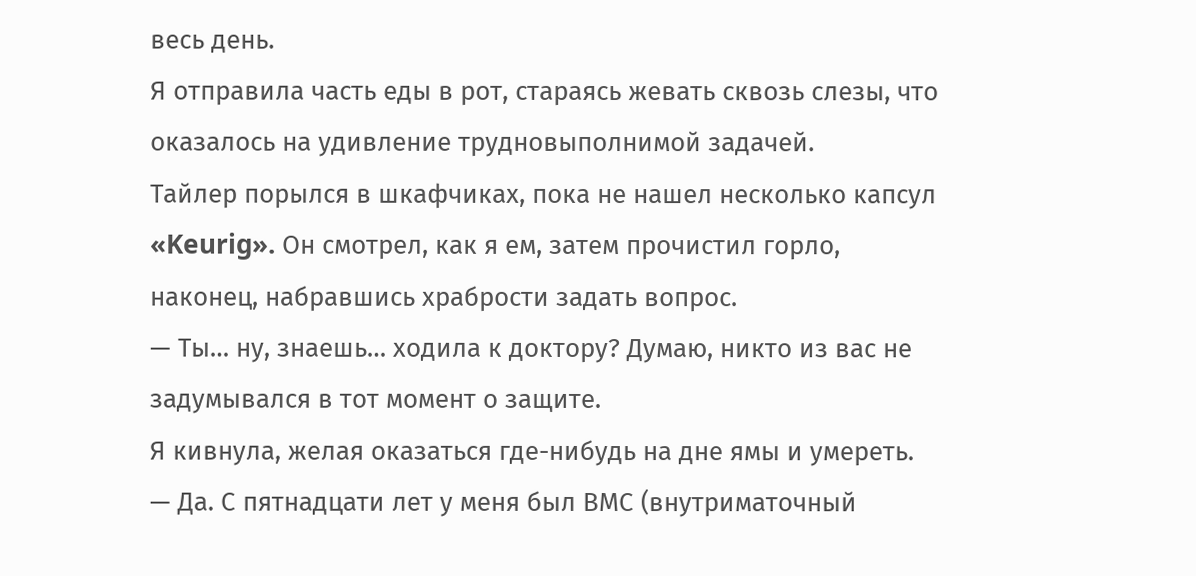весь день.
Я отправила часть еды в рот, стараясь жевать сквозь слезы, что оказалось на удивление трудновыполнимой задачей.
Тайлер порылся в шкафчиках, пока не нашел несколько капсул «Keurig». Он смотрел, как я ем, затем прочистил горло, наконец, набравшись храбрости задать вопрос.
— Ты… ну, знаешь… ходила к доктору? Думаю, никто из вас не задумывался в тот момент о защите.
Я кивнула, желая оказаться где-нибудь на дне ямы и умереть.
— Да. С пятнадцати лет у меня был ВМС (внутриматочный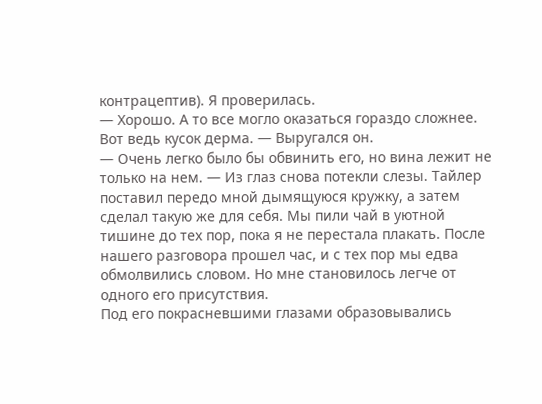контрацептив). Я проверилась.
— Хорошо. А то все могло оказаться гораздо сложнее. Вот ведь кусок дерма. — Выругался он.
— Очень легко было бы обвинить его, но вина лежит не только на нем. — Из глаз снова потекли слезы. Тайлер поставил передо мной дымящуюся кружку, а затем сделал такую же для себя. Мы пили чай в уютной тишине до тех пор, пока я не перестала плакать. После нашего разговора прошел час, и с тех пор мы едва обмолвились словом. Но мне становилось легче от одного его присутствия.
Под его покрасневшими глазами образовывались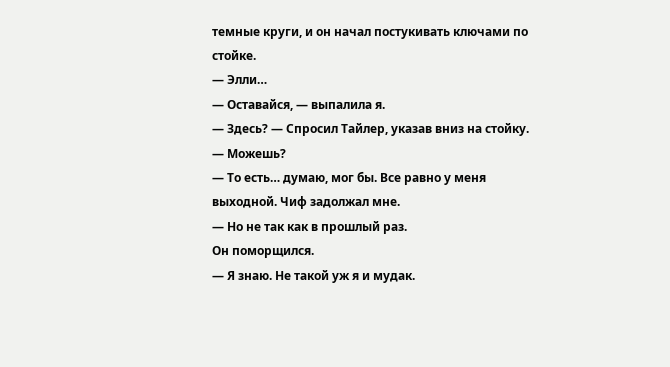темные круги, и он начал постукивать ключами по стойке.
— Элли…
— Оставайся, — выпалила я.
— Здесь? — Спросил Тайлер, указав вниз на стойку.
— Можешь?
— То есть… думаю, мог бы. Все равно у меня выходной. Чиф задолжал мне.
— Но не так как в прошлый раз.
Он поморщился.
— Я знаю. Не такой уж я и мудак.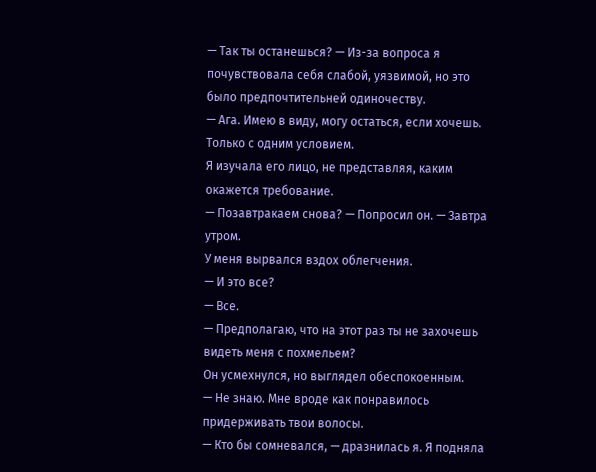— Так ты останешься? — Из-за вопроса я почувствовала себя слабой, уязвимой, но это было предпочтительней одиночеству.
— Ага. Имею в виду, могу остаться, если хочешь. Только с одним условием.
Я изучала его лицо, не представляя, каким окажется требование.
— Позавтракаем снова? — Попросил он. — Завтра утром.
У меня вырвался вздох облегчения.
— И это все?
— Все.
— Предполагаю, что на этот раз ты не захочешь видеть меня с похмельем?
Он усмехнулся, но выглядел обеспокоенным.
— Не знаю. Мне вроде как понравилось придерживать твои волосы.
— Кто бы сомневался, — дразнилась я. Я подняла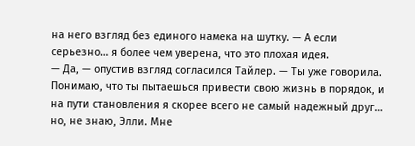на него взгляд без единого намека на шутку. — А если серьезно… я более чем уверена, что это плохая идея.
— Да, — опустив взгляд согласился Тайлер. — Ты уже говорила. Понимаю, что ты пытаешься привести свою жизнь в порядок, и на пути становления я скорее всего не самый надежный друг… но, не знаю, Элли. Мне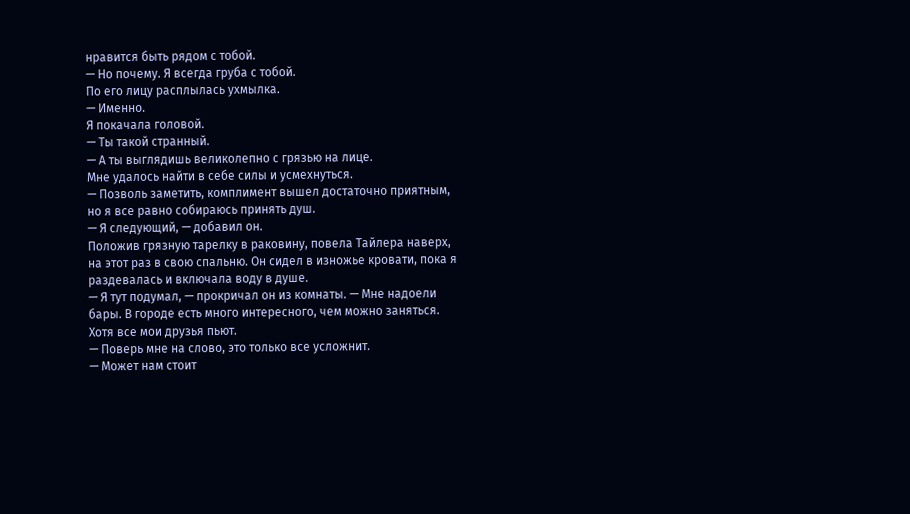нравится быть рядом с тобой.
— Но почему. Я всегда груба с тобой.
По его лицу расплылась ухмылка.
— Именно.
Я покачала головой.
— Ты такой странный.
— А ты выглядишь великолепно с грязью на лице.
Мне удалось найти в себе силы и усмехнуться.
— Позволь заметить, комплимент вышел достаточно приятным, но я все равно собираюсь принять душ.
— Я следующий, — добавил он.
Положив грязную тарелку в раковину, повела Тайлера наверх, на этот раз в свою спальню. Он сидел в изножье кровати, пока я раздевалась и включала воду в душе.
— Я тут подумал, — прокричал он из комнаты. — Мне надоели бары. В городе есть много интересного, чем можно заняться. Хотя все мои друзья пьют.
— Поверь мне на слово, это только все усложнит.
— Может нам стоит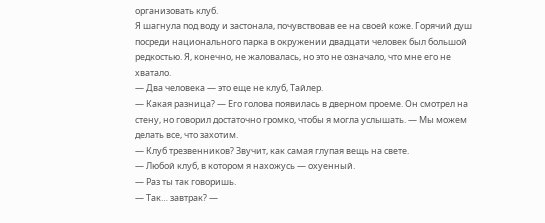организовать клуб.
Я шагнула под воду и застонала, почувствовав ее на своей коже. Горячий душ посреди национального парка в окружении двадцати человек был большой редкостью. Я, конечно, не жаловалась, но это не означало, что мне его не хватало.
— Два человека — это еще не клуб, Тайлер.
— Какая разница? — Его голова появилась в дверном проеме. Он смотрел на стену, но говорил достаточно громко, чтобы я могла услышать. — Мы можем делать все, что захотим.
— Клуб трезвенников? Звучит, как самая глупая вещь на свете.
— Любой клуб, в котором я нахожусь — охуенный.
— Раз ты так говоришь.
— Так… завтрак? —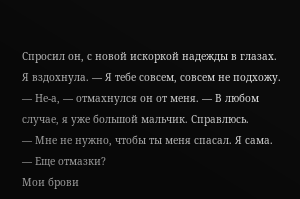Спросил он, с новой искоркой надежды в глазах.
Я вздохнула. — Я тебе совсем, совсем не подхожу.
— Не-а, — отмахнулся он от меня. — В любом случае, я уже большой мальчик. Справлюсь.
— Мне не нужно, чтобы ты меня спасал. Я сама.
— Еще отмазки?
Мои брови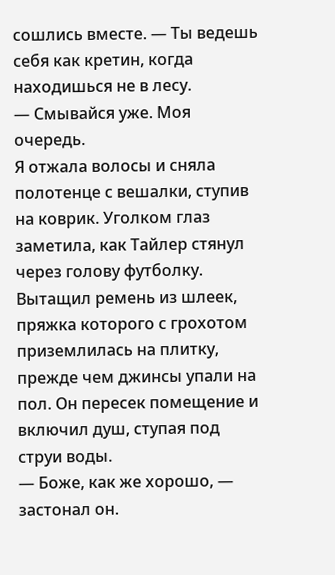сошлись вместе. — Ты ведешь себя как кретин, когда находишься не в лесу.
— Смывайся уже. Моя очередь.
Я отжала волосы и сняла полотенце с вешалки, ступив на коврик. Уголком глаз заметила, как Тайлер стянул через голову футболку. Вытащил ремень из шлеек, пряжка которого с грохотом приземлилась на плитку, прежде чем джинсы упали на пол. Он пересек помещение и включил душ, ступая под струи воды.
— Боже, как же хорошо, — застонал он.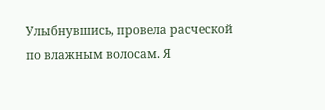Улыбнувшись, провела расческой по влажным волосам. Я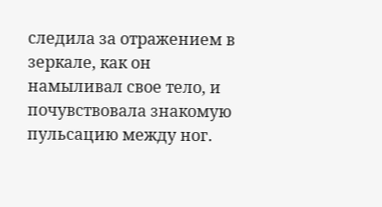следила за отражением в зеркале, как он намыливал свое тело, и почувствовала знакомую пульсацию между ног.